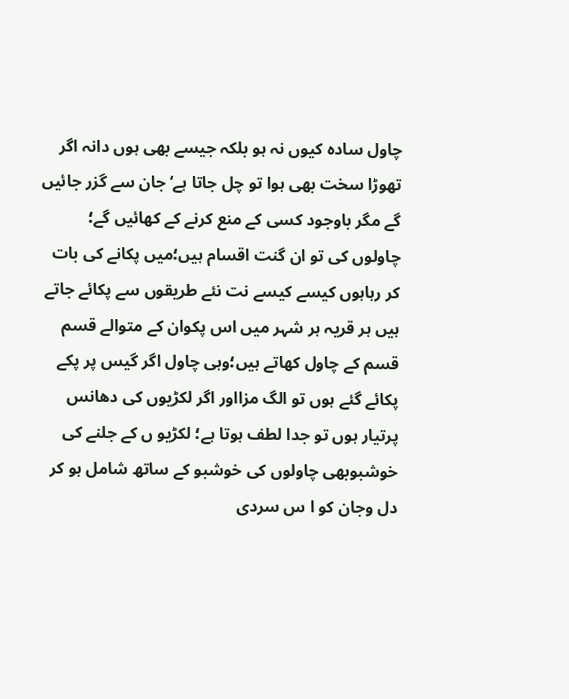چاول سادہ کیوں نہ ہو بلکہ جیسے بھی ہوں دانہ اگر تھوڑا سخت بھی ہوا تو چل جاتا ہے‘جان سے گزر جائیں گے مگر باوجود کسی کے منع کرنے کے کھائیں گے؛ چاولوں کی تو ان گنت اقسام ہیں؛میں پکانے کی بات کر رہاہوں کیسے کیسے نت نئے طریقوں سے پکائے جاتے ہیں ہر قریہ ہر شہر میں اس پکوان کے متوالے قسم قسم کے چاول کھاتے ہیں؛وہی چاول اگر گیس پر پکے پکائے گئے ہوں تو الگ مزااور اگر لکڑیوں کی دھانس پرتیار ہوں تو جدا لطف ہوتا ہے؛ لکڑیو ں کے جلنے کی خوشبوبھی چاولوں کی خوشبو کے ساتھ شامل ہو کر دل وجان کو ا س سردی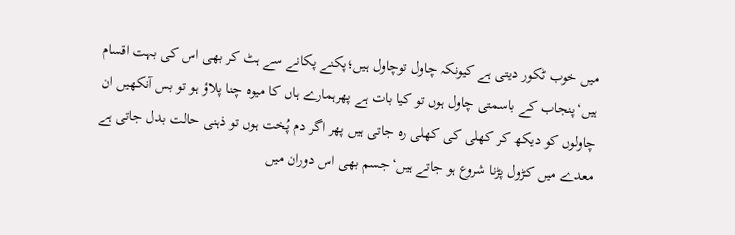میں خوب ٹکور دیتی ہے کیونکہ چاول توچاول ہیں؛پکنے پکانے سے ہٹ کر بھی اس کی بہت اقسام ہیں‘پنجاب کے باسمتی چاول ہوں تو کیا بات ہے پھرہمارے ہاں کا میوہ چنا پلاؤ ہو تو بس آنکھیں ان چاولوں کو دیکھ کر کھلی کی کھلی رہ جاتی ہیں پھر اگر دم پُخت ہوں تو ذہنی حالت بدل جاتی ہے معدے میں کڑول پڑنا شروع ہو جاتے ہیں‘جسم بھی اس دوران میں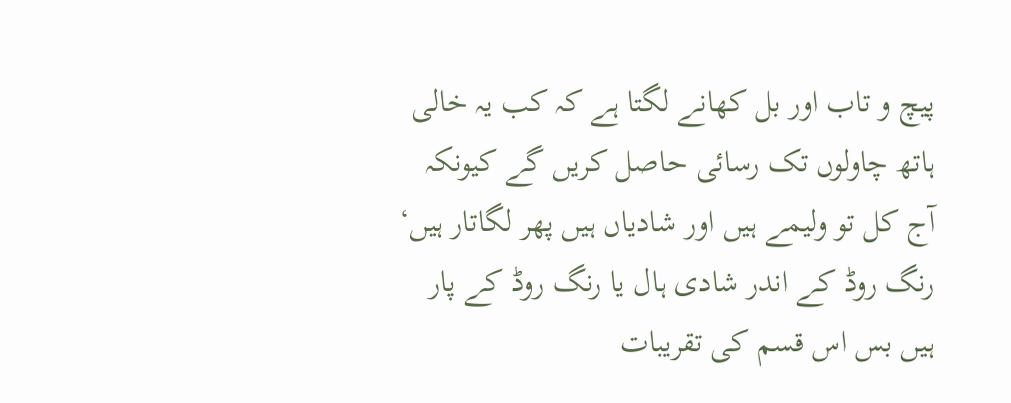پیچ و تاب اور بل کھانے لگتا ہے کہ کب یہ خالی ہاتھ چاولوں تک رسائی حاصل کریں گے کیونکہ آج کل تو ولیمے ہیں اور شادیاں ہیں پھر لگاتار ہیں‘ رنگ روڈ کے اندر شادی ہال یا رنگ روڈ کے پار ہیں بس اس قسم کی تقریبات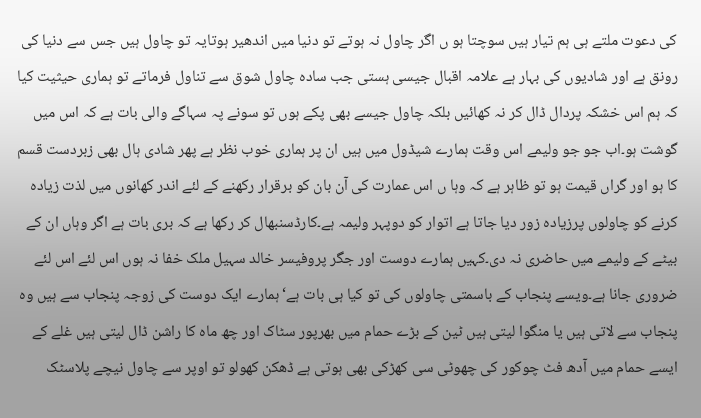کی دعوت ملتے ہی ہم تیار ہیں سوچتا ہو ں اگر چاول نہ ہوتے تو دنیا میں اندھیر ہوتایہ تو چاول ہیں جس سے دنیا کی رونق ہے اور شادیوں کی بہار ہے علامہ اقبال جیسی ہستی جب سادہ چاول شوق سے تناول فرماتے تو ہماری حیثیت کیا کہ ہم اس خشکہ پردال ڈال کر نہ کھائیں بلکہ چاول جیسے بھی پکے ہوں تو سونے پہ سہاگے والی بات ہے کہ اس میں گوشت ہو۔اب جو جو ولیمے اس وقت ہمارے شیڈول میں ہیں ان پر ہماری خوب نظر ہے پھر شادی ہال بھی زبردست قسم کا ہو اور گراں قیمت ہو تو ظاہر ہے کہ وہا ں اس عمارت کی آن بان کو برقرار رکھنے کے لئے اندر کھانوں میں لذت زیادہ کرنے کو چاولوں پرزیادہ زور دیا جاتا ہے اتوار کو دوپہر ولیمہ ہے۔کارڈسنبھال کر رکھا ہے کہ بری بات ہے اگر وہاں ان کے بیٹے کے ولیمے میں حاضری نہ دی۔کہیں ہمارے دوست اور جگر پروفیسر خالد سہیل ملک خفا نہ ہوں اس لئے اس لئے ضروری جانا ہے۔ویسے پنجاب کے باسمتی چاولوں کی تو کیا ہی بات ہے‘ہمارے ایک دوست کی زوجہ پنجاب سے ہیں وہ پنجاب سے لاتی ہیں یا منگوا لیتی ہیں ٹین کے بڑے حمام میں بھرپور سٹاک اور چھ ماہ کا راشن ڈال لیتی ہیں غلے کے ایسے حمام میں آدھ فٹ چوکور کی چھوٹی سی کھڑکی بھی ہوتی ہے ڈھکن کھولو تو اوپر سے چاول نیچے پلاسٹک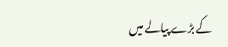کے بڑے پیالے میں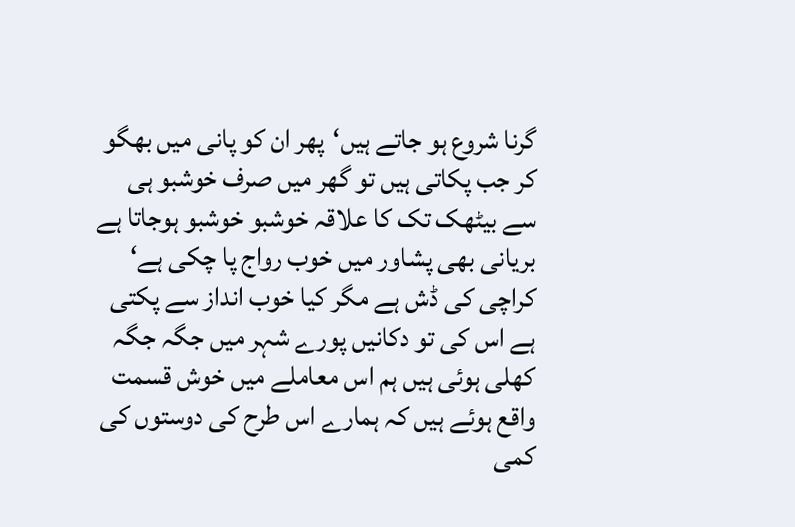گرنا شروع ہو جاتے ہیں‘پھر ان کو پانی میں بھگو کر جب پکاتی ہیں تو گھر میں صرف خوشبو ہی سے بیٹھک تک کا علاقہ خوشبو خوشبو ہوجاتا ہے بریانی بھی پشاور میں خوب رواج پا چکی ہے‘ کراچی کی ڈش ہے مگر کیا خوب انداز سے پکتی ہے اس کی تو دکانیں پورے شہر میں جگہ جگہ کھلی ہوئی ہیں ہم اس معاملے میں خوش قسمت واقع ہوئے ہیں کہ ہمارے اس طرح کی دوستوں کی کمی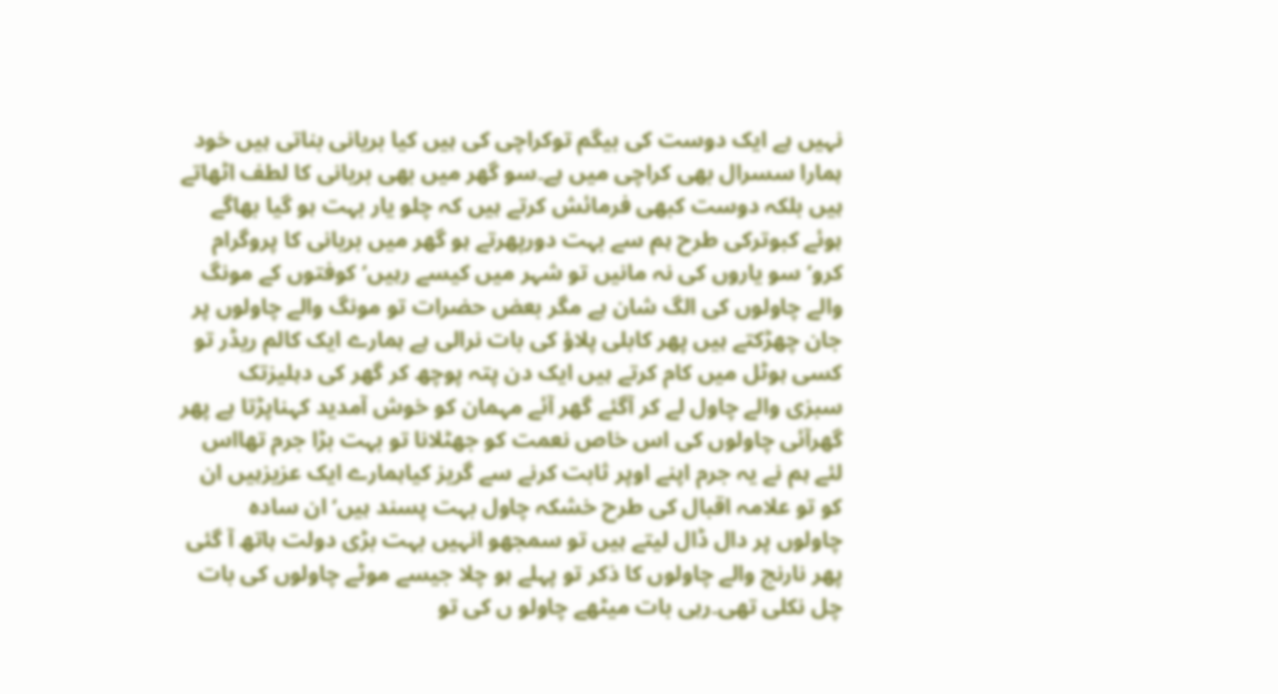نہیں ہے ایک دوست کی بیگم توکراچی کی ہیں کیا بریانی بناتی ہیں خود ہمارا سسرال بھی کراچی میں ہے۔سو گھر میں بھی بریانی کا لطف اٹھاتے ہیں بلکہ دوست کبھی فرمائش کرتے ہیں کہ چلو یار بہت ہو گیا بھاگے ہوئے کبوترکی طرح ہم سے بہت دورپھرتے ہو گھر میں بریانی کا پروگرام کرو‘سو یاروں کی نہ مانیں تو شہر میں کیسے رہیں‘کوفتوں کے مونگ والے چاولوں کی الگ شان ہے مگر بعض حضرات تو مونگ والے چاولوں پر جان چھڑکتے ہیں پھر کابلی پلاؤ کی بات نرالی ہے ہمارے ایک کالم ریڈر تو کسی ہوٹل میں کام کرتے ہیں ایک دن پتہ پوچھ کر گھر کی دہلیزتک سبزی والے چاول لے کر آگئے گھر آئے مہمان کو خوش آمدید کہناپڑتا ہے پھر گھرآئی چاولوں کی اس خاص نعمت کو جھٹلانا تو بہت بڑا جرم تھااس لئے ہم نے یہ جرم اپنے اوپر ثابت کرنے سے گریز کیاہمارے ایک عزیزہیں ان کو تو علامہ اقبال کی طرح خشکہ چاول بہت پسند ہیں‘ان سادہ چاولوں پر دال ڈال لیتے ہیں تو سمجھو انہیں بہت بڑی دولت ہاتھ آ گئی پھر نارنج والے چاولوں کا ذکر تو پہلے ہو چلا جیسے موٹے چاولوں کی بات چل نکلی تھی۔رہی بات میٹھے چاولو ں کی تو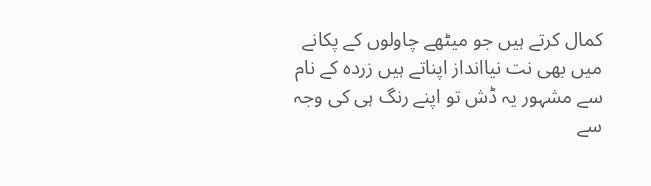کمال کرتے ہیں جو میٹھے چاولوں کے پکانے میں بھی نت نیاانداز اپناتے ہیں زردہ کے نام سے مشہور یہ ڈش تو اپنے رنگ ہی کی وجہ سے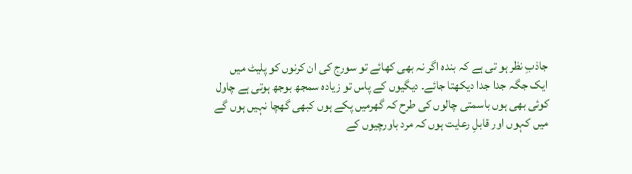جاذبِ نظر ہو تی ہے کہ بندہ اگر نہ بھی کھائے تو سورج کی ان کرنوں کو پلیٹ میں ایک جگہ جدا جدا دیکھتا جائے۔ دیگیوں کے پاس تو زیادہ سمجھ بوجھ ہوتی ہے چاول کوئی بھی ہوں باسمتی چالوں کی طرح کہ گھرمیں پکے ہوں کبھی گھچا نہیں ہوں گے میں کہوں اور قابلِ رعایت ہوں کہ مرد باورچیوں کے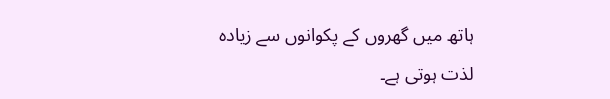ہاتھ میں گھروں کے پکوانوں سے زیادہ لذت ہوتی ہے۔